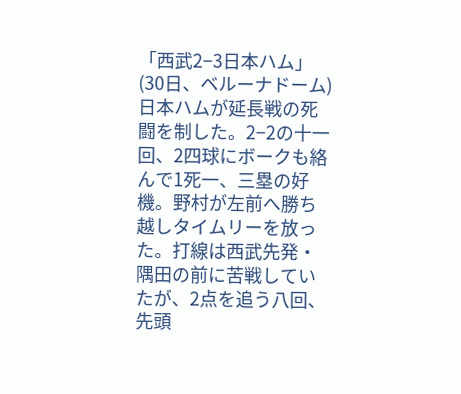「西武2−3日本ハム」(30日、ベルーナドーム)日本ハムが延長戦の死闘を制した。2−2の十一回、2四球にボークも絡んで1死一、三塁の好機。野村が左前へ勝ち越しタイムリーを放った。打線は西武先発・隅田の前に苦戦していたが、2点を追う八回、先頭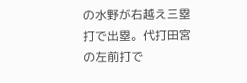の水野が右越え三塁打で出塁。代打田宮の左前打で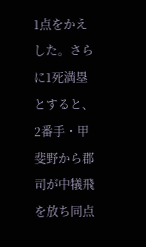1点をかえした。さらに1死満塁とすると、2番手・甲斐野から郡司が中犠飛を放ち同点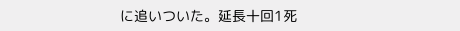に追いついた。延長十回1死